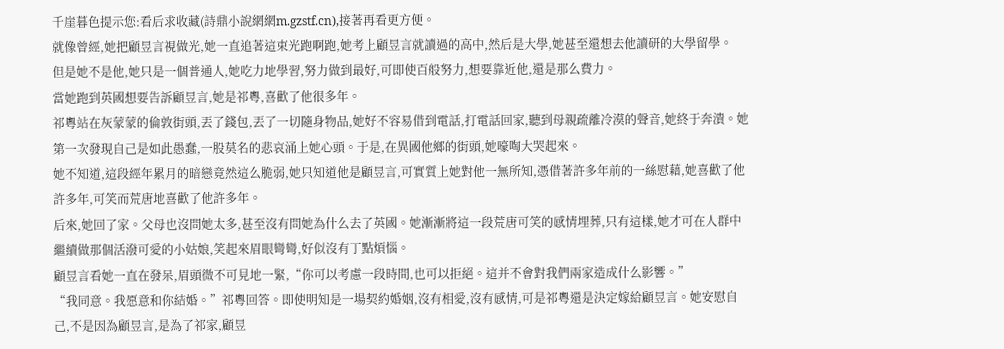千崖暮色提示您:看后求收藏(詩鼎小說網網m.gzstf.cn),接著再看更方便。
就像曾經,她把顧昱言視做光,她一直追著這束光跑啊跑,她考上顧昱言就讀過的高中,然后是大學,她甚至還想去他讀研的大學留學。
但是她不是他,她只是一個普通人,她吃力地學習,努力做到最好,可即使百般努力,想要靠近他,還是那么費力。
當她跑到英國想要告訴顧昱言,她是祁粵,喜歡了他很多年。
祁粵站在灰蒙蒙的倫敦街頭,丟了錢包,丟了一切隨身物品,她好不容易借到電話,打電話回家,聽到母親疏離冷漠的聲音,她終于奔潰。她第一次發現自己是如此愚蠢,一股莫名的悲哀涌上她心頭。于是,在異國他鄉的街頭,她嚎啕大哭起來。
她不知道,這段經年累月的暗戀竟然這么脆弱,她只知道他是顧昱言,可實質上她對他一無所知,憑借著許多年前的一絲慰藉,她喜歡了他許多年,可笑而荒唐地喜歡了他許多年。
后來,她回了家。父母也沒問她太多,甚至沒有問她為什么去了英國。她漸漸將這一段荒唐可笑的感情埋葬,只有這樣,她才可在人群中繼續做那個活潑可愛的小姑娘,笑起來眉眼彎彎,好似沒有丁點煩惱。
顧昱言看她一直在發呆,眉頭微不可見地一緊,“你可以考慮一段時間,也可以拒絕。這并不會對我們兩家造成什么影響。”
“我同意。我愿意和你結婚。”祁粵回答。即使明知是一場契約婚姻,沒有相愛,沒有感情,可是祁粵還是決定嫁給顧昱言。她安慰自己,不是因為顧昱言,是為了祁家,顧昱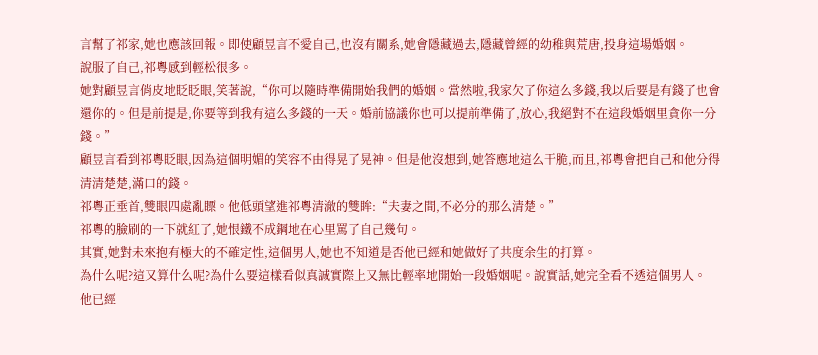言幫了祁家,她也應該回報。即使顧昱言不愛自己,也沒有關系,她會隱藏過去,隱藏曾經的幼稚與荒唐,投身這場婚姻。
說服了自己,祁粵感到輕松很多。
她對顧昱言俏皮地眨眨眼,笑著說,“你可以隨時準備開始我們的婚姻。當然啦,我家欠了你這么多錢,我以后要是有錢了也會還你的。但是前提是,你要等到我有這么多錢的一天。婚前協議你也可以提前準備了,放心,我絕對不在這段婚姻里貪你一分錢。”
顧昱言看到祁粵眨眼,因為這個明媚的笑容不由得晃了晃神。但是他沒想到,她答應地這么干脆,而且,祁粵會把自己和他分得清清楚楚,滿口的錢。
祁粵正垂首,雙眼四處亂瞟。他低頭望進祁粵清澈的雙眸:“夫妻之間,不必分的那么清楚。”
祁粵的臉刷的一下就紅了,她恨鐵不成鋼地在心里罵了自己幾句。
其實,她對未來抱有極大的不確定性,這個男人,她也不知道是否他已經和她做好了共度余生的打算。
為什么呢?這又算什么呢?為什么要這樣看似真誠實際上又無比輕率地開始一段婚姻呢。說實話,她完全看不透這個男人。
他已經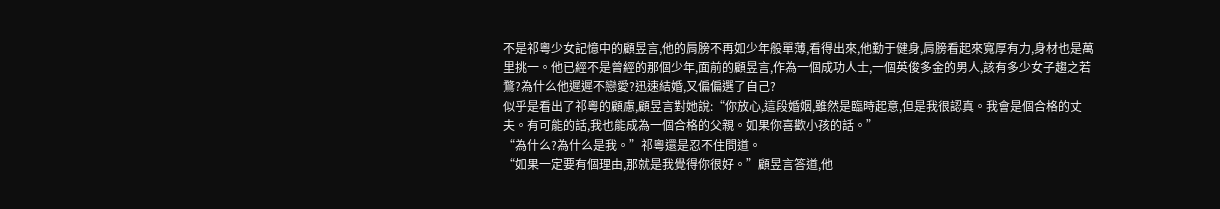不是祁粵少女記憶中的顧昱言,他的肩膀不再如少年般單薄,看得出來,他勤于健身,肩膀看起來寬厚有力,身材也是萬里挑一。他已經不是曾經的那個少年,面前的顧昱言,作為一個成功人士,一個英俊多金的男人,該有多少女子趨之若鶩?為什么他遲遲不戀愛?迅速結婚,又偏偏選了自己?
似乎是看出了祁粵的顧慮,顧昱言對她說:“你放心,這段婚姻,雖然是臨時起意,但是我很認真。我會是個合格的丈夫。有可能的話,我也能成為一個合格的父親。如果你喜歡小孩的話。”
“為什么?為什么是我。”祁粵還是忍不住問道。
“如果一定要有個理由,那就是我覺得你很好。”顧昱言答道,他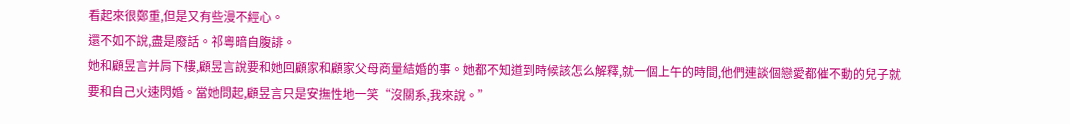看起來很鄭重,但是又有些漫不經心。
還不如不說,盡是廢話。祁粵暗自腹誹。
她和顧昱言并肩下樓,顧昱言說要和她回顧家和顧家父母商量結婚的事。她都不知道到時候該怎么解釋,就一個上午的時間,他們連談個戀愛都催不動的兒子就要和自己火速閃婚。當她問起,顧昱言只是安撫性地一笑“沒關系,我來說。”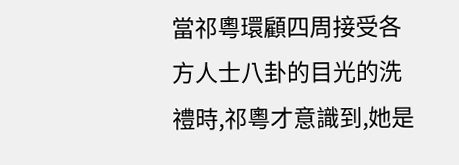當祁粵環顧四周接受各方人士八卦的目光的洗禮時,祁粵才意識到,她是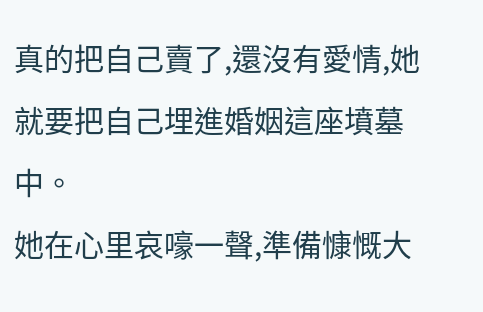真的把自己賣了,還沒有愛情,她就要把自己埋進婚姻這座墳墓中。
她在心里哀嚎一聲,準備慷慨大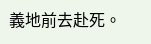義地前去赴死。